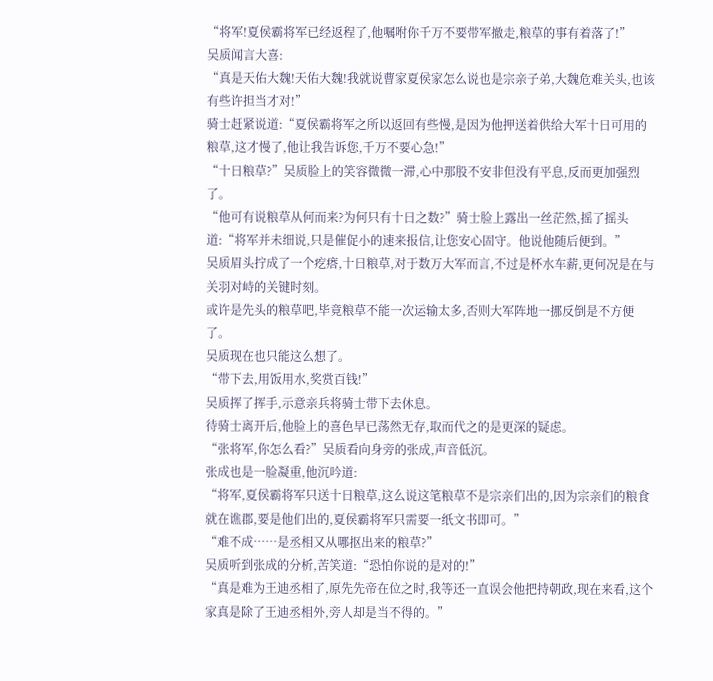“将军!夏侯霸将军已经返程了,他嘱咐你千万不要带军撤走,粮草的事有着落了!”
吴质闻言大喜:
“真是天佑大魏!天佑大魏!我就说曹家夏侯家怎么说也是宗亲子弟,大魏危难关头,也该有些许担当才对!”
骑士赶紧说道:“夏侯霸将军之所以返回有些慢,是因为他押送着供给大军十日可用的粮草,这才慢了,他让我告诉您,千万不要心急!”
“十日粮草?”吴质脸上的笑容微微一滞,心中那股不安非但没有平息,反而更加强烈了。
“他可有说粮草从何而来?为何只有十日之数?”骑士脸上露出一丝茫然,摇了摇头道:“将军并未细说,只是催促小的速来报信,让您安心固守。他说他随后便到。”
吴质眉头拧成了一个疙瘩,十日粮草,对于数万大军而言,不过是杯水车薪,更何况是在与关羽对峙的关键时刻。
或许是先头的粮草吧,毕竟粮草不能一次运输太多,否则大军阵地一挪反倒是不方便了。
吴质现在也只能这么想了。
“带下去,用饭用水,奖赏百钱!”
吴质挥了挥手,示意亲兵将骑士带下去休息。
待骑士离开后,他脸上的喜色早已荡然无存,取而代之的是更深的疑虑。
“张将军,你怎么看?”吴质看向身旁的张成,声音低沉。
张成也是一脸凝重,他沉吟道:
“将军,夏侯霸将军只送十日粮草,这么说这笔粮草不是宗亲们出的,因为宗亲们的粮食就在谯郡,要是他们出的,夏侯霸将军只需要一纸文书即可。”
“难不成……是丞相又从哪抠出来的粮草?”
吴质听到张成的分析,苦笑道:“恐怕你说的是对的!”
“真是难为王迪丞相了,原先先帝在位之时,我等还一直误会他把持朝政,现在来看,这个家真是除了王迪丞相外,旁人却是当不得的。”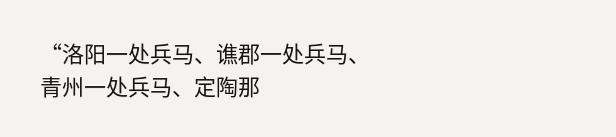“洛阳一处兵马、谯郡一处兵马、青州一处兵马、定陶那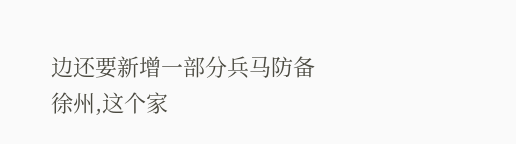边还要新增一部分兵马防备徐州,这个家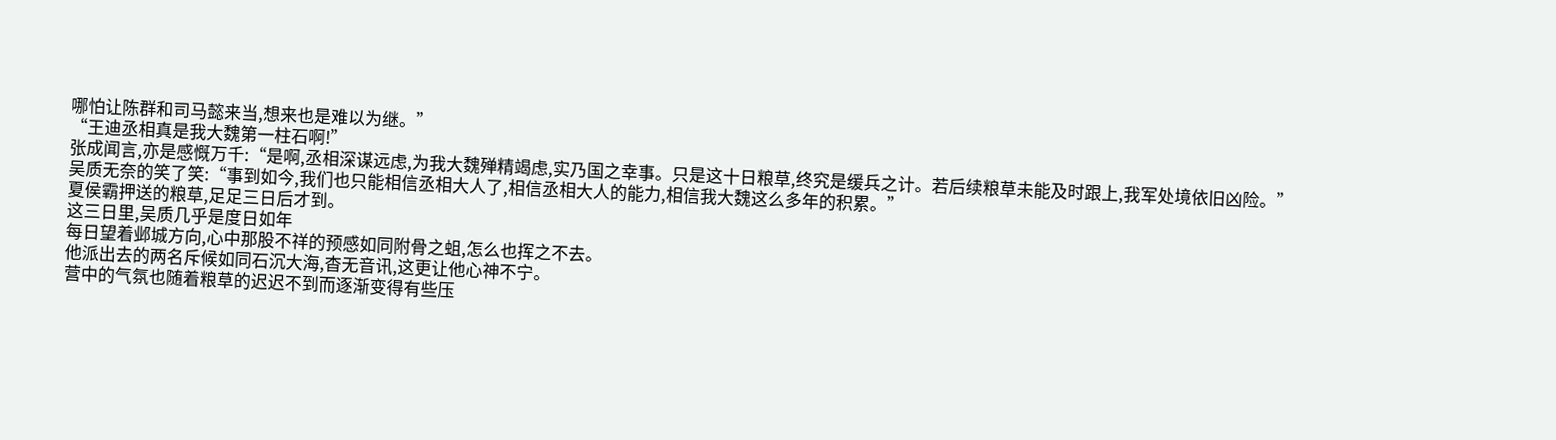哪怕让陈群和司马懿来当,想来也是难以为继。”
“王迪丞相真是我大魏第一柱石啊!”
张成闻言,亦是感慨万千:“是啊,丞相深谋远虑,为我大魏殚精竭虑,实乃国之幸事。只是这十日粮草,终究是缓兵之计。若后续粮草未能及时跟上,我军处境依旧凶险。”
吴质无奈的笑了笑:“事到如今,我们也只能相信丞相大人了,相信丞相大人的能力,相信我大魏这么多年的积累。”
夏侯霸押送的粮草,足足三日后才到。
这三日里,吴质几乎是度日如年
每日望着邺城方向,心中那股不祥的预感如同附骨之蛆,怎么也挥之不去。
他派出去的两名斥候如同石沉大海,杳无音讯,这更让他心神不宁。
营中的气氛也随着粮草的迟迟不到而逐渐变得有些压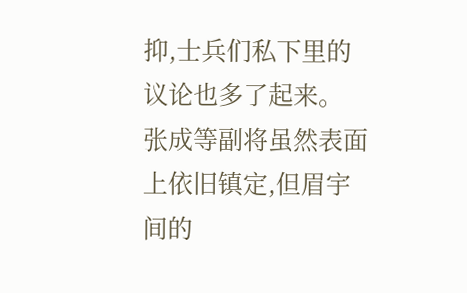抑,士兵们私下里的议论也多了起来。
张成等副将虽然表面上依旧镇定,但眉宇间的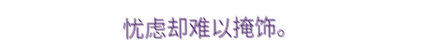忧虑却难以掩饰。